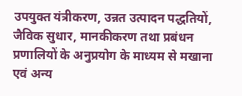उपयुक्त यंत्रीकरण, उन्नत उत्पादन पद्धतियों, जैविक सुधार, मानकीकरण तथा प्रबंधन प्रणालियों के अनुप्रयोग के माध्यम से मखाना एवं अन्य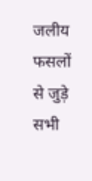जलीय फसलों से जुड़े सभी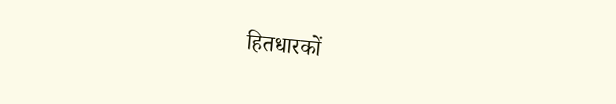हितधारकों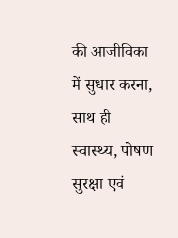की आजीविका में सुधार करना, साथ ही स्वास्थ्य, पोषण सुरक्षा एवं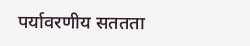पर्यावरणीय सततता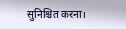सुनिश्चित करना।